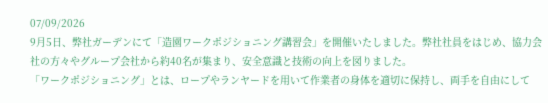07/09/2026
9月5日、弊社ガーデンにて「造園ワークポジショニング講習会」を開催いたしました。弊社社員をはじめ、協力会社の方々やグループ会社から約40名が集まり、安全意識と技術の向上を図りました。
「ワークポジショニング」とは、ロープやランヤードを用いて作業者の身体を適切に保持し、両手を自由にして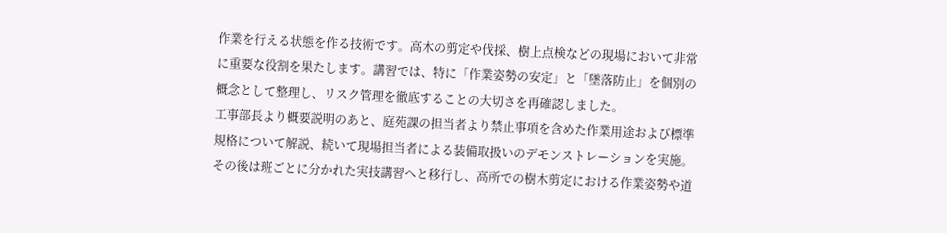作業を行える状態を作る技術です。高木の剪定や伐採、樹上点検などの現場において非常に重要な役割を果たします。講習では、特に「作業姿勢の安定」と「墜落防止」を個別の概念として整理し、リスク管理を徹底することの大切さを再確認しました。
工事部長より概要説明のあと、庭苑課の担当者より禁止事項を含めた作業用途および標準規格について解説、続いて現場担当者による装備取扱いのデモンストレーションを実施。その後は班ごとに分かれた実技講習へと移行し、高所での樹木剪定における作業姿勢や道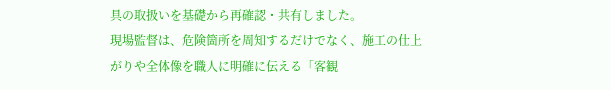具の取扱いを基礎から再確認・共有しました。
現場監督は、危険箇所を周知するだけでなく、施工の仕上がりや全体像を職人に明確に伝える「客観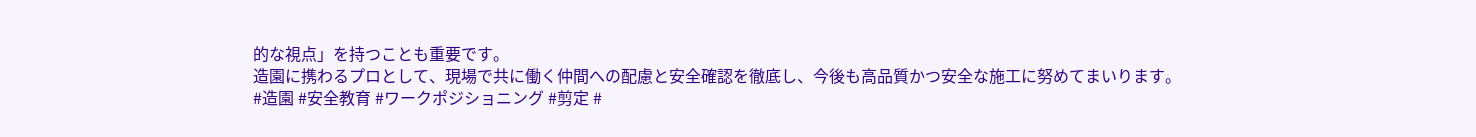的な視点」を持つことも重要です。
造園に携わるプロとして、現場で共に働く仲間への配慮と安全確認を徹底し、今後も高品質かつ安全な施工に努めてまいります。
#造園 #安全教育 #ワークポジショニング #剪定 #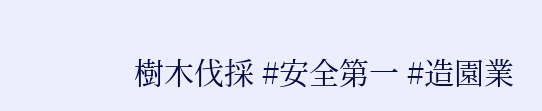樹木伐採 #安全第一 #造園業